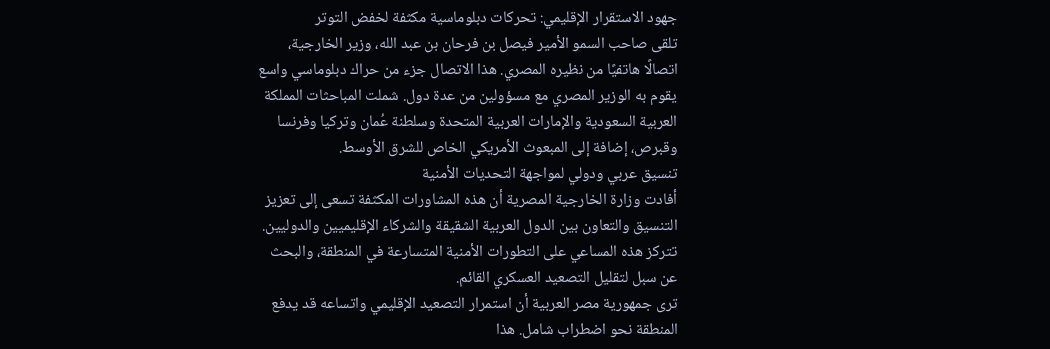جهود الاستقرار الإقليمي: تحركات دبلوماسية مكثفة لخفض التوتر
تلقى صاحب السمو الأمير فيصل بن فرحان بن عبد الله، وزير الخارجية، اتصالًا هاتفيًا من نظيره المصري. هذا الاتصال جزء من حراك دبلوماسي واسع يقوم به الوزير المصري مع مسؤولين من عدة دول. شملت المباحثات المملكة العربية السعودية والإمارات العربية المتحدة وسلطنة عُمان وتركيا وفرنسا وقبرص، إضافة إلى المبعوث الأمريكي الخاص للشرق الأوسط.
تنسيق عربي ودولي لمواجهة التحديات الأمنية
أفادت وزارة الخارجية المصرية أن هذه المشاورات المكثفة تسعى إلى تعزيز التنسيق والتعاون بين الدول العربية الشقيقة والشركاء الإقليميين والدوليين. تتركز هذه المساعي على التطورات الأمنية المتسارعة في المنطقة، والبحث عن سبل لتقليل التصعيد العسكري القائم.
ترى جمهورية مصر العربية أن استمرار التصعيد الإقليمي واتساعه قد يدفع المنطقة نحو اضطراب شامل. هذا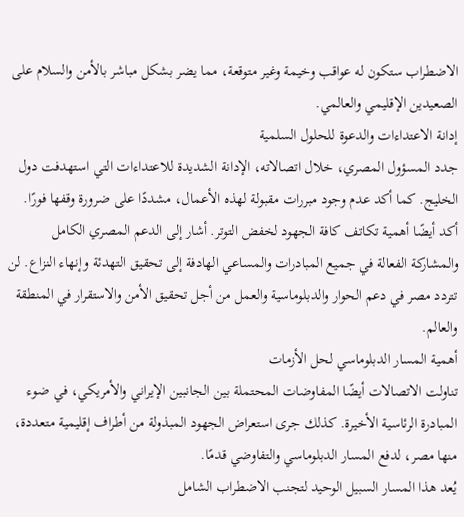الاضطراب ستكون له عواقب وخيمة وغير متوقعة، مما يضر بشكل مباشر بالأمن والسلام على الصعيدين الإقليمي والعالمي.
إدانة الاعتداءات والدعوة للحلول السلمية
جدد المسؤول المصري، خلال اتصالاته، الإدانة الشديدة للاعتداءات التي استهدفت دول الخليج. كما أكد عدم وجود مبررات مقبولة لهذه الأعمال، مشددًا على ضرورة وقفها فورًا.
أكد أيضًا أهمية تكاتف كافة الجهود لخفض التوتر. أشار إلى الدعم المصري الكامل والمشاركة الفعالة في جميع المبادرات والمساعي الهادفة إلى تحقيق التهدئة وإنهاء النزاع. لن تتردد مصر في دعم الحوار والدبلوماسية والعمل من أجل تحقيق الأمن والاستقرار في المنطقة والعالم.
أهمية المسار الدبلوماسي لحل الأزمات
تناولت الاتصالات أيضًا المفاوضات المحتملة بين الجانبين الإيراني والأمريكي، في ضوء المبادرة الرئاسية الأخيرة. كذلك جرى استعراض الجهود المبذولة من أطراف إقليمية متعددة، منها مصر، لدفع المسار الدبلوماسي والتفاوضي قدمًا.
يُعد هذا المسار السبيل الوحيد لتجنب الاضطراب الشامل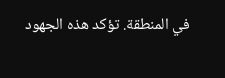في المنطقة. تؤكد هذه الجهود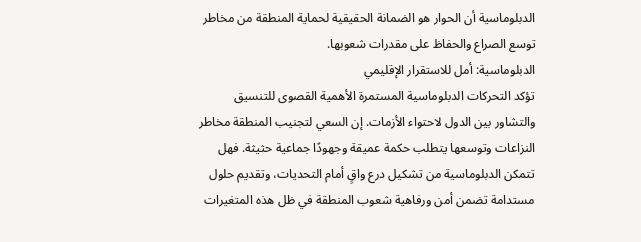الدبلوماسية أن الحوار هو الضمانة الحقيقية لحماية المنطقة من مخاطر توسع الصراع والحفاظ على مقدرات شعوبها.
الدبلوماسية: أمل للاستقرار الإقليمي
تؤكد التحركات الدبلوماسية المستمرة الأهمية القصوى للتنسيق والتشاور بين الدول لاحتواء الأزمات. إن السعي لتجنيب المنطقة مخاطر النزاعات وتوسعها يتطلب حكمة عميقة وجهودًا جماعية حثيثة. فهل تتمكن الدبلوماسية من تشكيل درع واقٍ أمام التحديات، وتقديم حلول مستدامة تضمن أمن ورفاهية شعوب المنطقة في ظل هذه المتغيرات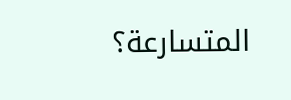المتسارعة؟